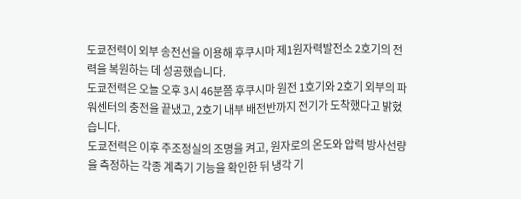도쿄전력이 외부 송전선을 이용해 후쿠시마 제1원자력발전소 2호기의 전력을 복원하는 데 성공했습니다.
도쿄전력은 오늘 오후 3시 46분쯤 후쿠시마 원전 1호기와 2호기 외부의 파워센터의 충전을 끝냈고, 2호기 내부 배전반까지 전기가 도착했다고 밝혔습니다.
도쿄전력은 이후 주조정실의 조명을 켜고, 원자로의 온도와 압력 방사선량을 측정하는 각종 계측기 기능을 확인한 뒤 냉각 기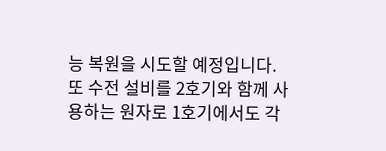능 복원을 시도할 예정입니다.
또 수전 설비를 2호기와 함께 사용하는 원자로 1호기에서도 각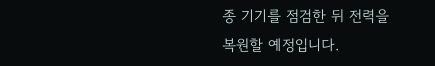종 기기를 점검한 뒤 전력을 복원할 예정입니다.